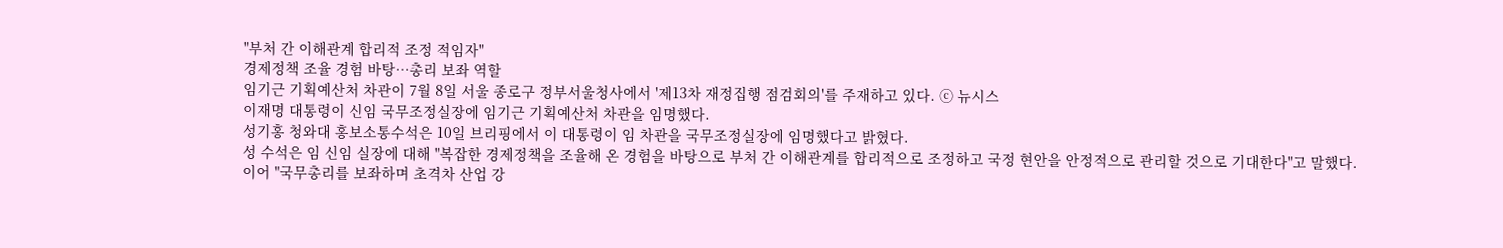"부처 간 이해관계 합리적 조정 적임자"
경제정책 조율 경험 바탕…총리 보좌 역할
임기근 기획예산처 차관이 7월 8일 서울 종로구 정부서울청사에서 '제13차 재정집행 점검회의'를 주재하고 있다. ⓒ 뉴시스
이재명 대통령이 신임 국무조정실장에 임기근 기획예산처 차관을 임명했다.
성기홍 청와대 홍보소통수석은 10일 브리핑에서 이 대통령이 임 차관을 국무조정실장에 임명했다고 밝혔다.
성 수석은 임 신임 실장에 대해 "복잡한 경제정책을 조율해 온 경험을 바탕으로 부처 간 이해관계를 합리적으로 조정하고 국정 현안을 안정적으로 관리할 것으로 기대한다"고 말했다.
이어 "국무총리를 보좌하며 초격차 산업 강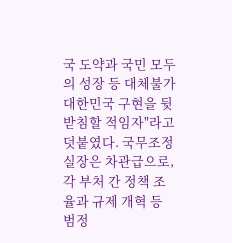국 도약과 국민 모두의 성장 등 대체불가 대한민국 구현을 뒷받침할 적임자"라고 덧붙였다. 국무조정실장은 차관급으로, 각 부처 간 정책 조율과 규제 개혁 등 범정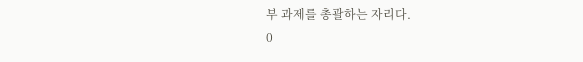부 과제를 총괄하는 자리다.
0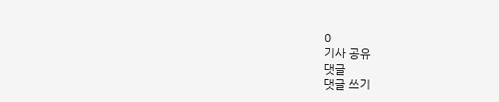0
기사 공유
댓글
댓글 쓰기